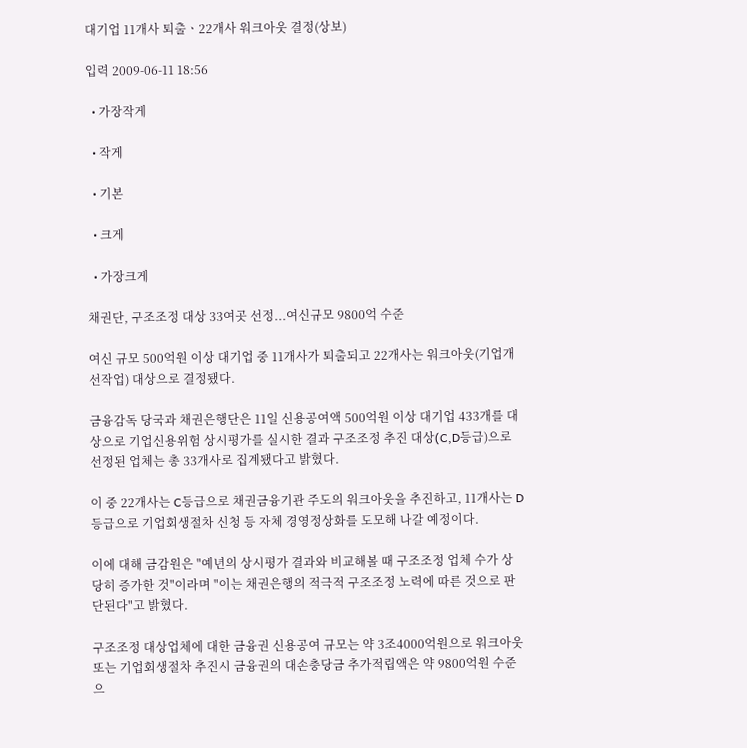대기업 11개사 퇴출ㆍ22개사 워크아웃 결정(상보)

입력 2009-06-11 18:56

  • 가장작게

  • 작게

  • 기본

  • 크게

  • 가장크게

채권단, 구조조정 대상 33여곳 선정...여신규모 9800억 수준

여신 규모 500억원 이상 대기업 중 11개사가 퇴출되고 22개사는 워크아웃(기업개선작업) 대상으로 결정됐다.

금융감독 당국과 채권은행단은 11일 신용공여액 500억원 이상 대기업 433개를 대상으로 기업신용위험 상시평가를 실시한 결과 구조조정 추진 대상(C,D등급)으로 선정된 업체는 총 33개사로 집계됐다고 밝혔다.

이 중 22개사는 C등급으로 채권금융기관 주도의 워크아웃을 추진하고, 11개사는 D등급으로 기업회생절차 신청 등 자체 경영정상화를 도모해 나갈 예정이다.

이에 대해 금감원은 "예년의 상시평가 결과와 비교해볼 때 구조조정 업체 수가 상당히 증가한 것"이라며 "이는 채권은행의 적극적 구조조정 노력에 따른 것으로 판단된다"고 밝혔다.

구조조정 대상업체에 대한 금융권 신용공여 규모는 약 3조4000억원으로 워크아웃 또는 기업회생절차 추진시 금융권의 대손충당금 추가적립액은 약 9800억원 수준으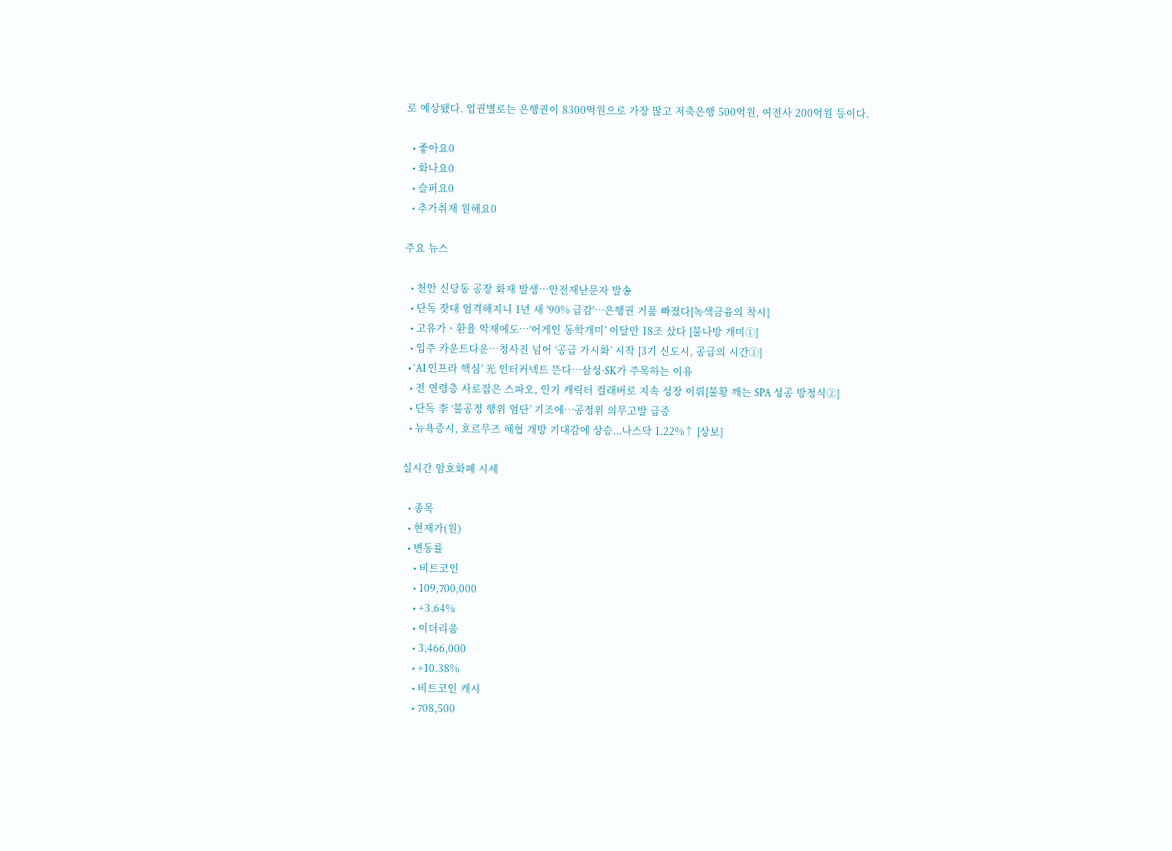로 예상됐다. 업권별로는 은행권이 8300억원으로 가장 많고 저축은행 500억원, 여전사 200억원 등이다.

  • 좋아요0
  • 화나요0
  • 슬퍼요0
  • 추가취재 원해요0

주요 뉴스

  • 천안 신당동 공장 화재 발생…안전재난문자 발송
  • 단독 잣대 엄격해지니 1년 새 '90% 급감'…은행권 거품 빠졌다[녹색금융의 착시]
  • 고유가ㆍ환율 악재에도…‘어게인 동학개미’ 이달만 18조 샀다 [불나방 개미①]
  • 입주 카운트다운…청사진 넘어 ‘공급 가시화’ 시작 [3기 신도시, 공급의 시간①]
  • ‘AI 인프라 핵심’ 光 인터커넥트 뜬다…삼성·SK가 주목하는 이유
  • 전 연령층 사로잡은 스파오, 인기 캐릭터 컬래버로 지속 성장 이뤄[불황 깨는 SPA 성공 방정식②]
  • 단독 李 ‘불공정 행위 엄단’ 기조에…공정위 의무고발 급증
  • 뉴욕증시, 호르무즈 해협 개방 기대감에 상승...나스닥 1.22%↑ [상보]

실시간 암호화폐 시세

  • 종목
  • 현재가(원)
  • 변동률
    • 비트코인
    • 109,700,000
    • +3.64%
    • 이더리움
    • 3,466,000
    • +10.38%
    • 비트코인 캐시
    • 708,500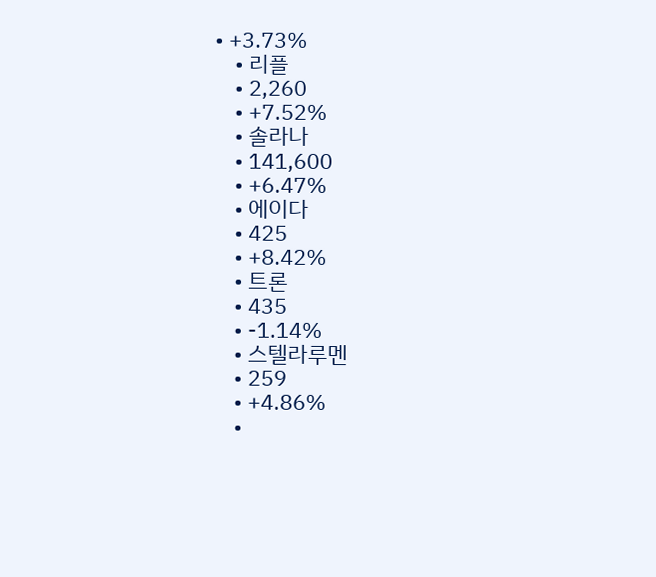• +3.73%
    • 리플
    • 2,260
    • +7.52%
    • 솔라나
    • 141,600
    • +6.47%
    • 에이다
    • 425
    • +8.42%
    • 트론
    • 435
    • -1.14%
    • 스텔라루멘
    • 259
    • +4.86%
    •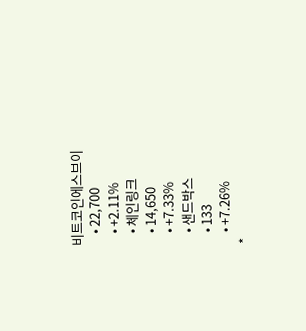비트코인에스브이
    • 22,700
    • +2.11%
    • 체인링크
    • 14,650
    • +7.33%
    • 샌드박스
    • 133
    • +7.26%
*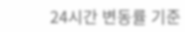24시간 변동률 기준